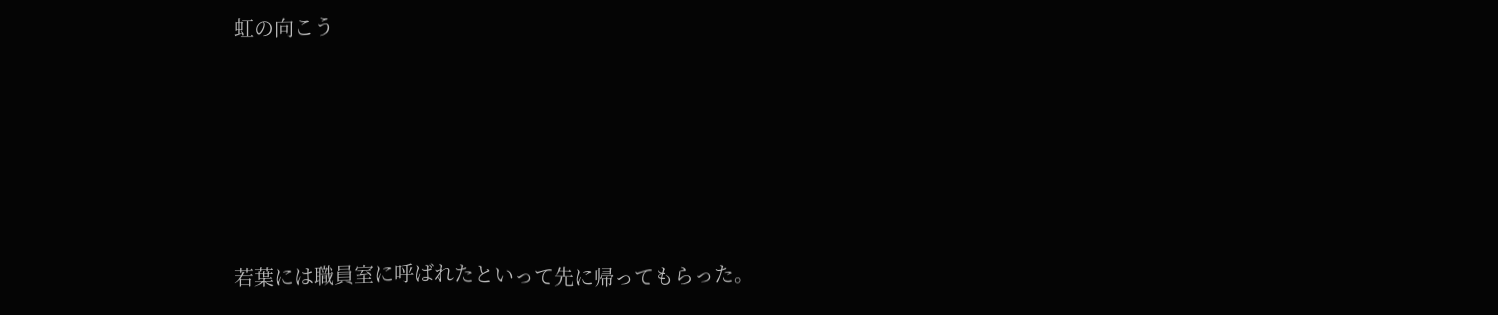虹の向こう









若葉には職員室に呼ばれたといって先に帰ってもらった。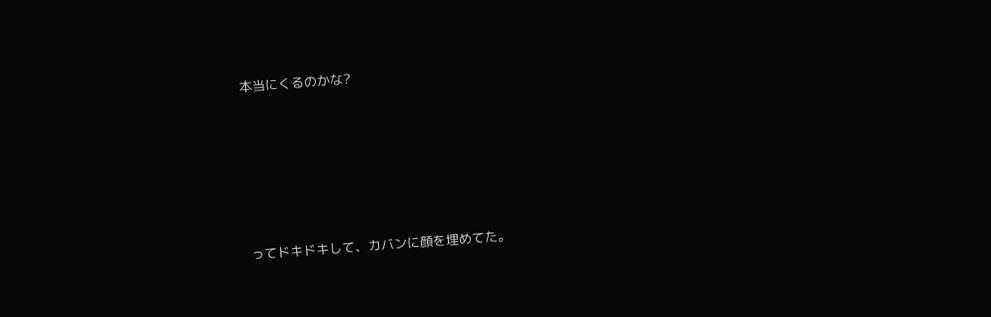本当にくるのかな?






ってドキドキして、カバンに顔を埋めてた。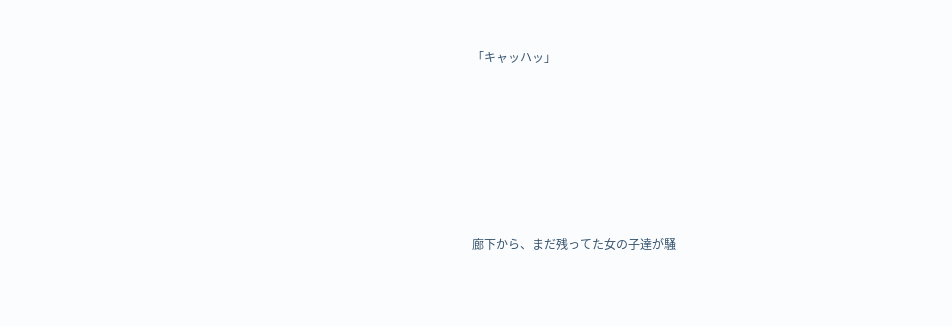「キャッハッ」






廊下から、まだ残ってた女の子達が騒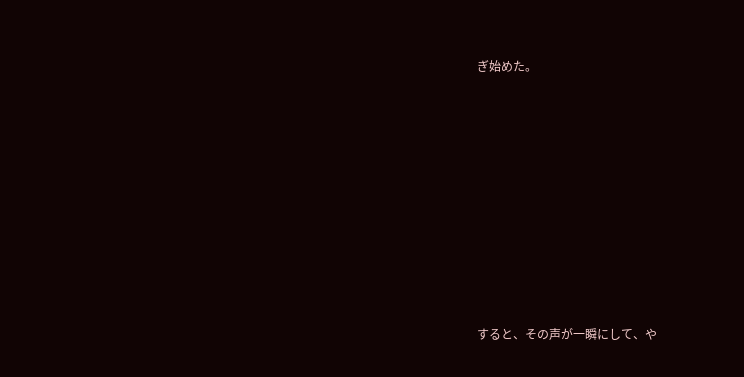ぎ始めた。









すると、その声が一瞬にして、や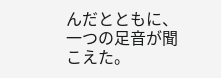んだとともに、一つの足音が聞こえた。